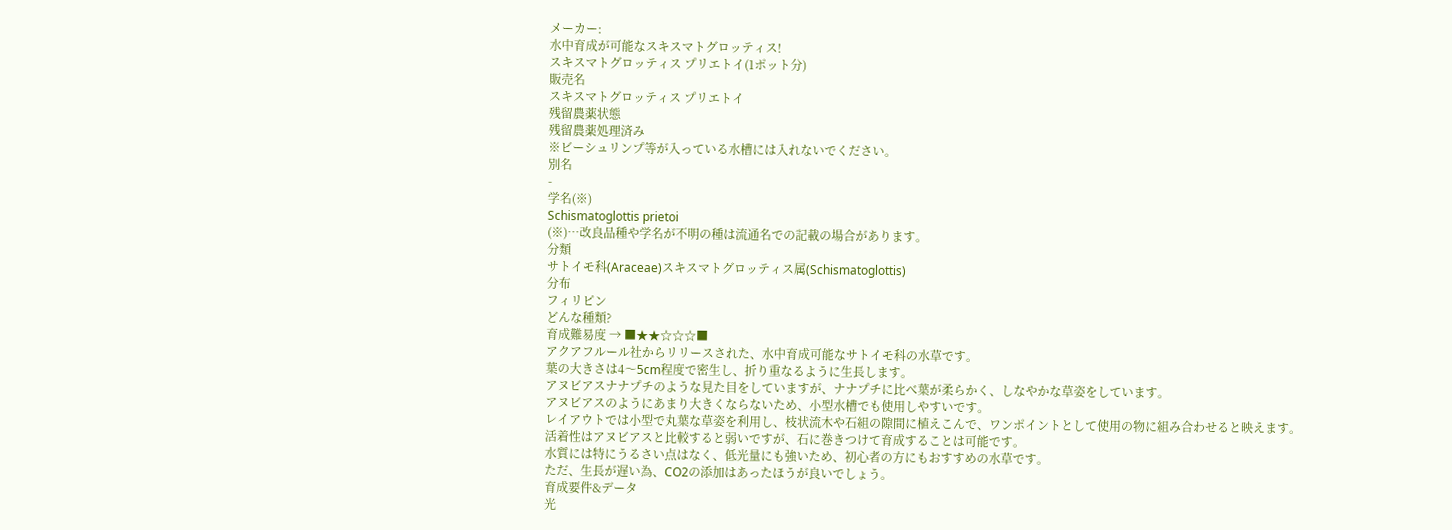メーカー:
水中育成が可能なスキスマトグロッティス!
スキスマトグロッティス プリエトイ(1ポット分)
販売名
スキスマトグロッティス プリエトイ
残留農薬状態
残留農薬処理済み
※ビーシュリンプ等が入っている水槽には入れないでください。
別名
-
学名(※)
Schismatoglottis prietoi
(※)…改良品種や学名が不明の種は流通名での記載の場合があります。
分類
サトイモ科(Araceae)スキスマトグロッティス属(Schismatoglottis)
分布
フィリピン
どんな種類?
育成難易度 → ■★★☆☆☆■
アクアフルール社からリリースされた、水中育成可能なサトイモ科の水草です。
葉の大きさは4〜5cm程度で密生し、折り重なるように生長します。
アヌビアスナナプチのような見た目をしていますが、ナナプチに比べ葉が柔らかく、しなやかな草姿をしています。
アヌビアスのようにあまり大きくならないため、小型水槽でも使用しやすいです。
レイアウトでは小型で丸葉な草姿を利用し、枝状流木や石組の隙間に植えこんで、ワンポイントとして使用の物に組み合わせると映えます。
活着性はアヌビアスと比較すると弱いですが、石に巻きつけて育成することは可能です。
水質には特にうるさい点はなく、低光量にも強いため、初心者の方にもおすすめの水草です。
ただ、生長が遅い為、CO2の添加はあったほうが良いでしょう。
育成要件&データ
光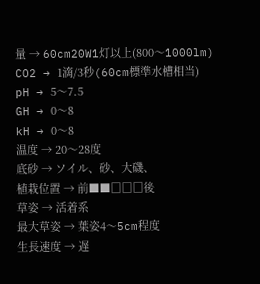量 → 60cm20W1灯以上(800〜1000lm)
CO2 → 1滴/3秒(60cm標準水槽相当)
pH → 5〜7.5
GH → 0〜8
kH → 0〜8
温度 → 20〜28度
底砂 → ソイル、砂、大磯、
植栽位置 → 前■■□□□後
草姿 → 活着系
最大草姿 → 葉姿4〜5cm程度
生長速度 → 遅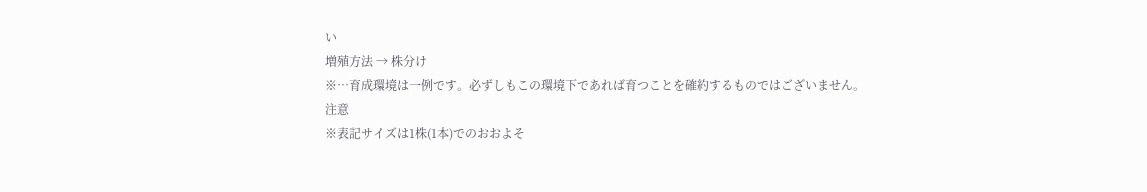い
増殖方法 → 株分け
※…育成環境は一例です。必ずしもこの環境下であれば育つことを確約するものではございません。
注意
※表記サイズは1株(1本)でのおおよそ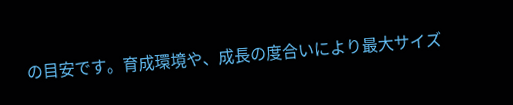の目安です。育成環境や、成長の度合いにより最大サイズ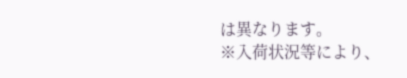は異なります。
※入荷状況等により、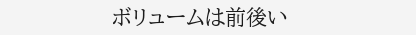ボリュームは前後い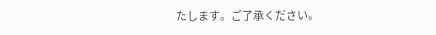たします。ご了承ください。